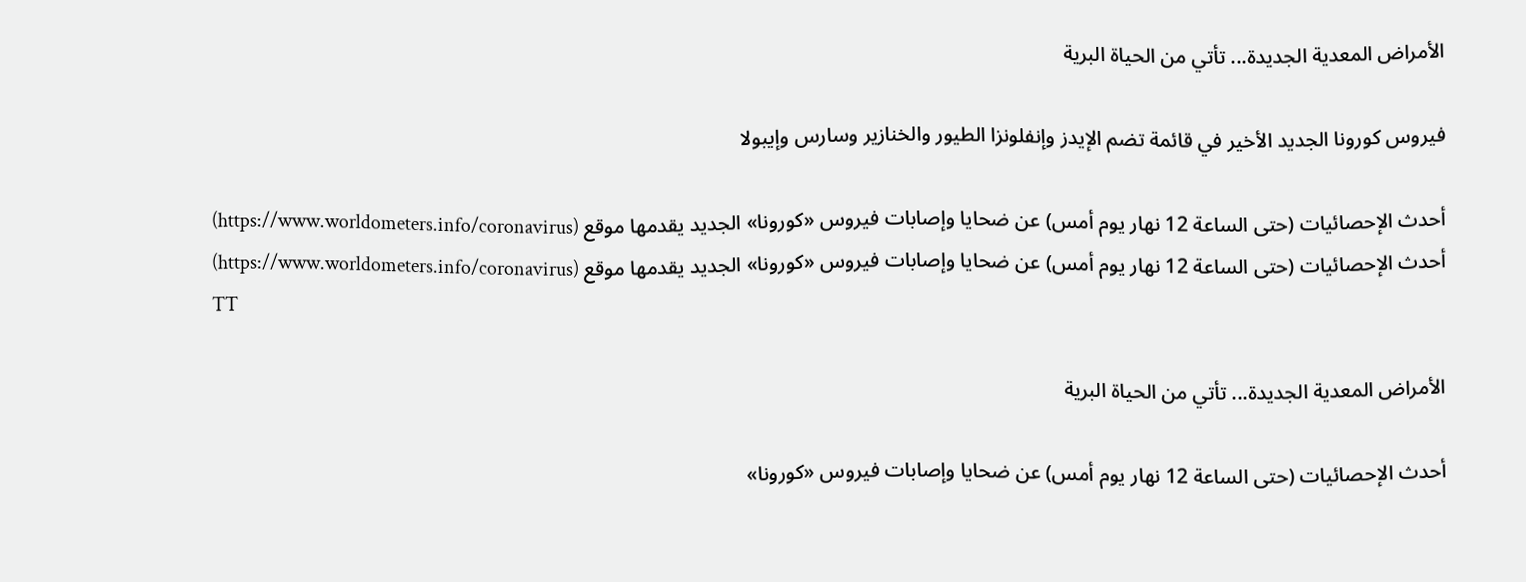الأمراض المعدية الجديدة... تأتي من الحياة البرية

فيروس كورونا الجديد الأخير في قائمة تضم الإيدز وإنفلونزا الطيور والخنازير وسارس وإيبولا

أحدث الإحصائيات (حتى الساعة 12 نهار يوم أمس) عن ضحايا وإصابات فيروس «كورونا» الجديد يقدمها موقع (https://www.worldometers.info/coronavirus)
أحدث الإحصائيات (حتى الساعة 12 نهار يوم أمس) عن ضحايا وإصابات فيروس «كورونا» الجديد يقدمها موقع (https://www.worldometers.info/coronavirus)
TT

الأمراض المعدية الجديدة... تأتي من الحياة البرية

أحدث الإحصائيات (حتى الساعة 12 نهار يوم أمس) عن ضحايا وإصابات فيروس «كورونا»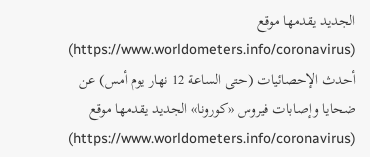الجديد يقدمها موقع (https://www.worldometers.info/coronavirus)
أحدث الإحصائيات (حتى الساعة 12 نهار يوم أمس) عن ضحايا وإصابات فيروس «كورونا» الجديد يقدمها موقع (https://www.worldometers.info/coronavirus)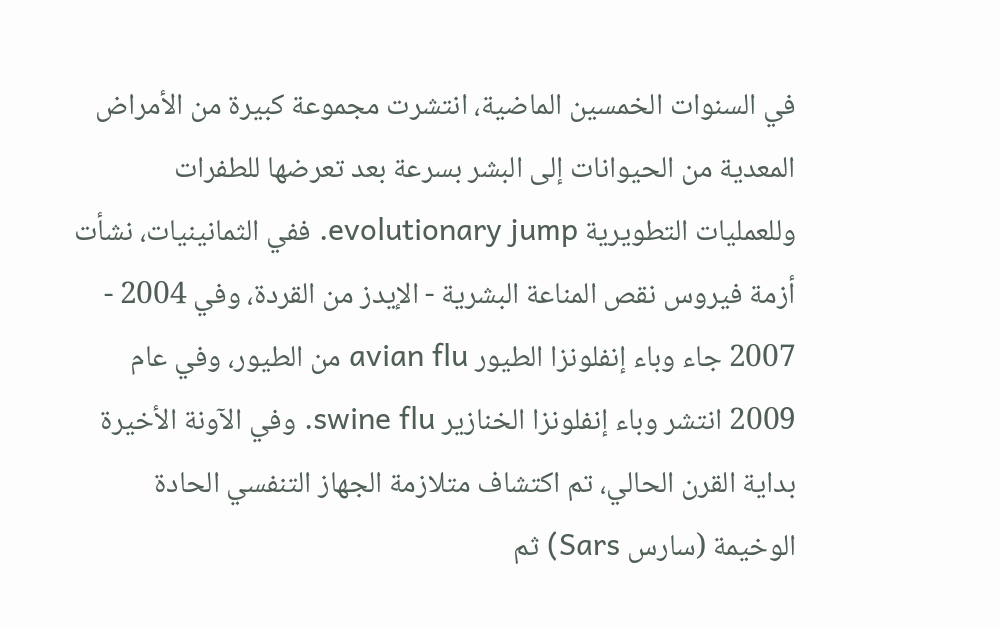في السنوات الخمسين الماضية، انتشرت مجموعة كبيرة من الأمراض المعدية من الحيوانات إلى البشر بسرعة بعد تعرضها للطفرات وللعمليات التطويرية evolutionary jump. ففي الثمانينيات، نشأت أزمة فيروس نقص المناعة البشرية - الإيدز من القردة، وفي 2004 - 2007 جاء وباء إنفلونزا الطيور avian flu من الطيور، وفي عام 2009 انتشر وباء إنفلونزا الخنازير swine flu. وفي الآونة الأخيرة بداية القرن الحالي، تم اكتشاف متلازمة الجهاز التنفسي الحادة الوخيمة (سارس Sars) ثم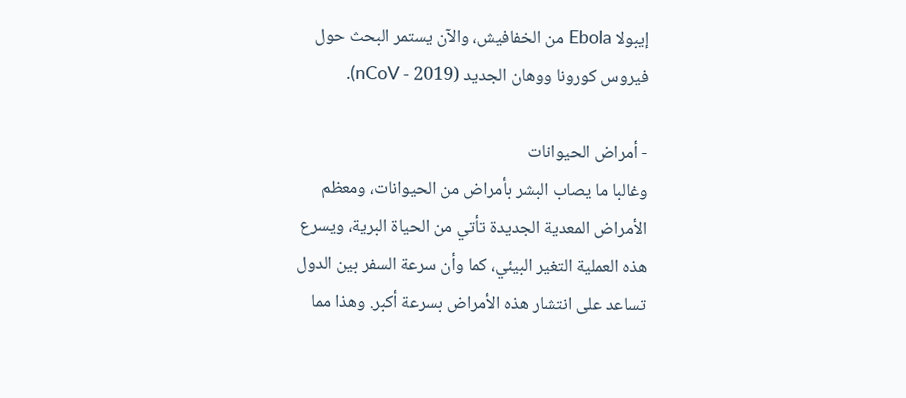إيبولا Ebola من الخفافيش، والآن يستمر البحث حول فيروس كورونا ووهان الجديد (2019 - nCoV).

- أمراض الحيوانات
وغالبا ما يصاب البشر بأمراض من الحيوانات، ومعظم الأمراض المعدية الجديدة تأتي من الحياة البرية، ويسرع هذه العملية التغير البيئي، كما وأن سرعة السفر بين الدول تساعد على انتشار هذه الأمراض بسرعة أكبر. وهذا مما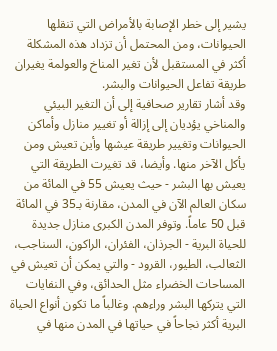يشير إلى خطر الإصابة بالأمراض التي تنقلها الحيوانات، ومن المحتمل أن تزداد هذه المشكلة أكثر في المستقبل لأن تغير المناخ والعولمة يغيران طريقة تفاعل الحيوانات والبشر.
وقد أشار تقارير صحافية إلى أن التغير البيئي والمناخي يؤديان إلى إزالة أو تغيير منازل وأماكن الحيوانات وتغيير طريقة عيشها وأين تعيش ومن يأكل الآخر منها. وأيضا، قد تغيرت الطريقة التي يعيش بها البشر - حيث يعيش 55 في المائة من سكان العالم الآن في المدن، مقارنة بـ35 في المائة قبل 50 عاماً. وتوفر المدن الكبرى منازل جديدة للحياة البرية - الجرذان، الفئران، الراكون، السناجب، الثعالب، الطيور، القرود - والتي يمكن أن تعيش في المساحات الخضراء مثل الحدائق، وفي النفايات التي يتركها البشر وراءهم. وغالباً ما تكون أنواع الحياة البرية أكثر نجاحاً في حياتها في المدن منها في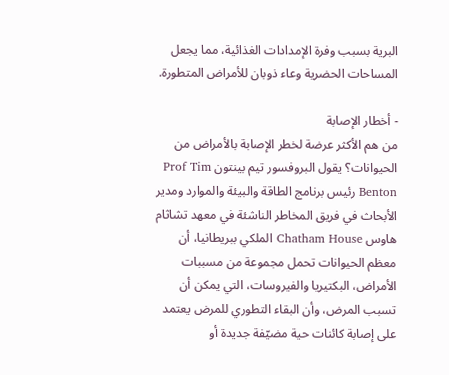البرية بسبب وفرة الإمدادات الغذائية، مما يجعل المساحات الحضرية وعاء ذوبان للأمراض المتطورة.

- أخطار الإصابة
من هم الأكثر عرضة لخطر الإصابة بالأمراض من الحيوانات؟ يقول البروفسور تيم بينتون Prof Tim Benton رئيس برنامج الطاقة والبيئة والموارد ومدير الأبحاث في فريق المخاطر الناشئة في معهد تشاثام هاوس Chatham House الملكي ببريطانيا، أن معظم الحيوانات تحمل مجموعة من مسببات الأمراض، البكتيريا والفيروسات، التي يمكن أن تسبب المرض، وأن البقاء التطوري للمرض يعتمد على إصابة كائنات حية مضيّفة جديدة أو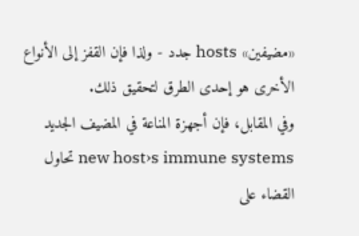«مضيفين» hosts جدد - ولذا فإن القفز إلى الأنواع الأخرى هو إحدى الطرق لتحقيق ذلك.
وفي المقابل، فإن أجهزة المناعة في المضيف الجديد new host›s immune systems تحاول القضاء على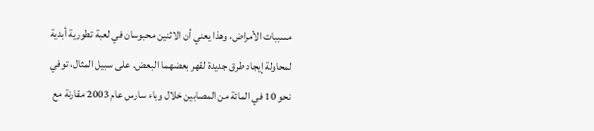مسببات الأمراض، وهذا يعني أن الاثنين محبوسان في لعبة تطورية أبدية لمحاولة إيجاد طرق جديدة لقهر بعضهما البعض. على سبيل المثال، توفي نحو 10 في المائة من المصابين خلال وباء سارس عام 2003 مقارنة مع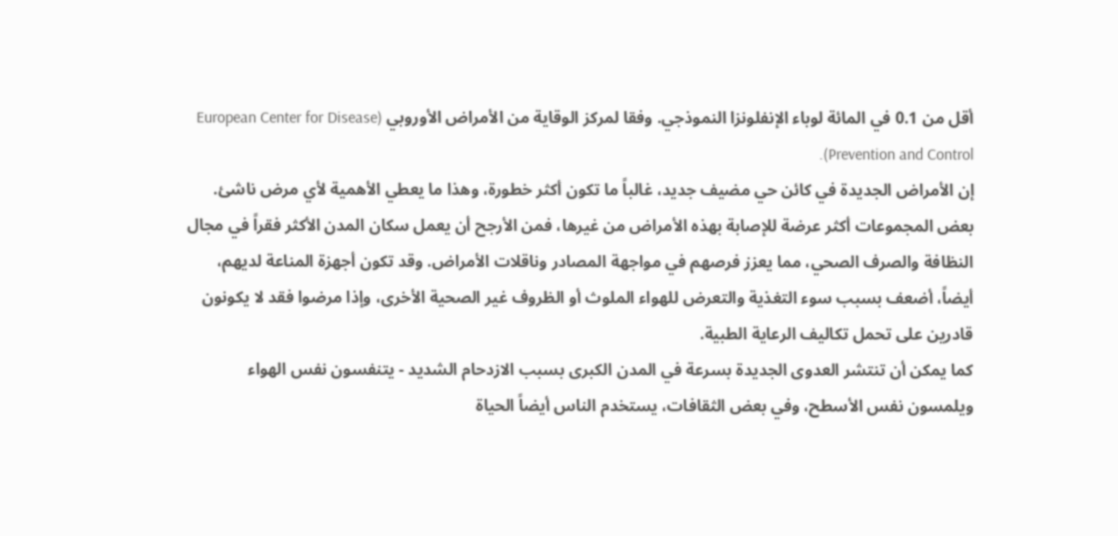أقل من 0.1 في المائة لوباء الإنفلونزا النموذجي. وفقا لمركز الوقاية من الأمراض الأوروبي (European Center for Disease Prevention and Control).
إن الأمراض الجديدة في كائن حي مضيف جديد، غالباً ما تكون أكثر خطورة، وهذا ما يعطي الأهمية لأي مرض ناشئ. بعض المجموعات أكثر عرضة للإصابة بهذه الأمراض من غيرها، فمن الأرجح أن يعمل سكان المدن الأكثر فقراً في مجال النظافة والصرف الصحي، مما يعزز فرصهم في مواجهة المصادر وناقلات الأمراض. وقد تكون أجهزة المناعة لديهم، أيضاً، أضعف بسبب سوء التغذية والتعرض للهواء الملوث أو الظروف غير الصحية الأخرى، وإذا مرضوا فقد لا يكونون قادرين على تحمل تكاليف الرعاية الطبية.
كما يمكن أن تنتشر العدوى الجديدة بسرعة في المدن الكبرى بسبب الازدحام الشديد - يتنفسون نفس الهواء ويلمسون نفس الأسطح، وفي بعض الثقافات، يستخدم الناس أيضاً الحياة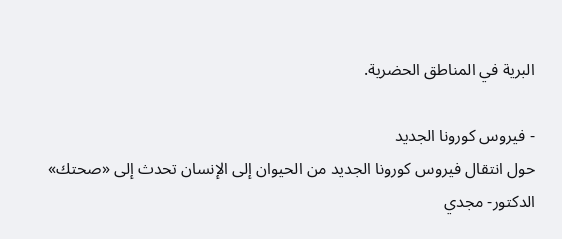البرية في المناطق الحضرية.

- فيروس كورونا الجديد
حول انتقال فيروس كورونا الجديد من الحيوان إلى الإنسان تحدث إلى «صحتك» الدكتور- مجدي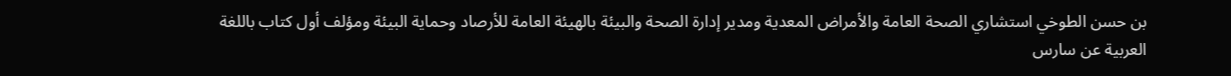بن حسن الطوخي استشاري الصحة العامة والأمراض المعدية ومدير إدارة الصحة والبيئة بالهيئة العامة للأرصاد وحماية البيئة ومؤلف أول كتاب باللغة العربية عن سارس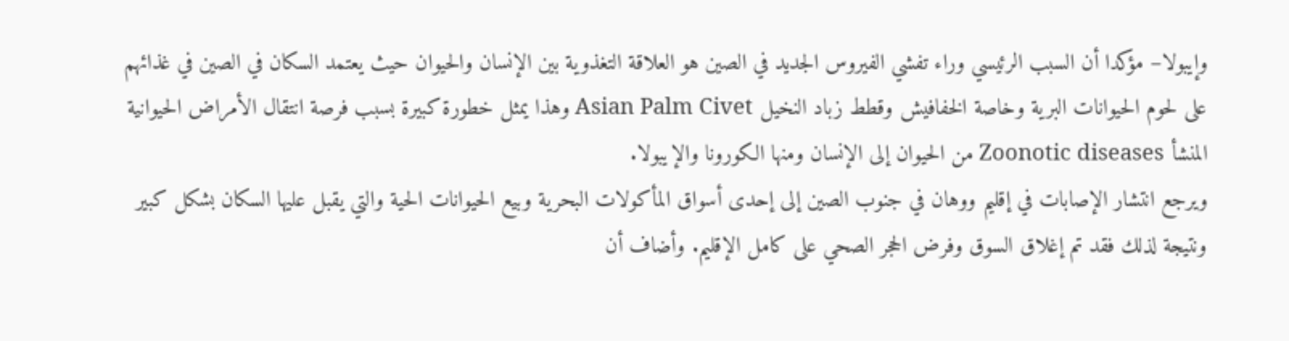وإيبولا– مؤكدا أن السبب الرئيسي وراء تفشي الفيروس الجديد في الصين هو العلاقة التغذوية بين الإنسان والحيوان حيث يعتمد السكان في الصين في غذائهم على لحوم الحيوانات البرية وخاصة الخفافيش وقطط زباد النخيل Asian Palm Civet وهذا يمثل خطورة كبيرة بسبب فرصة انتقال الأمراض الحيوانية المنشأ Zoonotic diseases من الحيوان إلى الإنسان ومنها الكورونا والإيبولا.
ويرجع انتشار الإصابات في إقليم ووهان في جنوب الصين إلى إحدى أسواق المأكولات البحرية وبيع الحيوانات الحية والتي يقبل عليها السكان بشكل كبير ونتيجة لذلك فقد تم إغلاق السوق وفرض الحجر الصحي على كامل الإقليم. وأضاف أن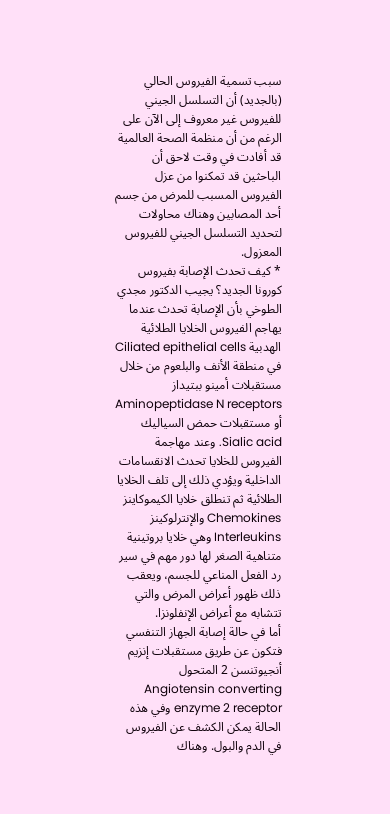سبب تسمية الفيروس الحالي (بالجديد) أن التسلسل الجيني للفيروس غير معروف إلى الآن على الرغم من أن منظمة الصحة العالمية قد أفادت في وقت لاحق أن الباحثين قد تمكنوا من عزل الفيروس المسبب للمرض من جسم أحد المصابين وهناك محاولات لتحديد التسلسل الجيني للفيروس المعزول.
* كيف تحدث الإصابة بفيروس كورونا الجديد؟ يجيب الدكتور مجدي الطوخي بأن الإصابة تحدث عندما يهاجم الفيروس الخلايا الطلائية الهدبية Ciliated epithelial cells في منطقة الأنف والبلعوم من خلال مستقبلات أمينو ببتيداز Aminopeptidase N receptors أو مستقبلات حمض السياليك Sialic acid. وعند مهاجمة الفيروس للخلايا تحدث الانقسامات الداخلية ويؤدي ذلك إلى تلف الخلايا الطلائية ثم تنطلق خلايا الكيموكاينز Chemokines والإنترلوكينز Interleukins وهي خلايا بروتينية متناهية الصغر لها دور مهم في سير رد الفعل المناعي للجسم، ويعقب ذلك ظهور أعراض المرض والتي تتشابه مع أعراض الإنفلونزا.
أما في حالة إصابة الجهاز التنفسي فتكون عن طريق مستقبلات إنزيم أنجيوتنسن 2 المتحول Angiotensin converting enzyme 2 receptor وفي هذه الحالة يمكن الكشف عن الفيروس في الدم والبول. وهناك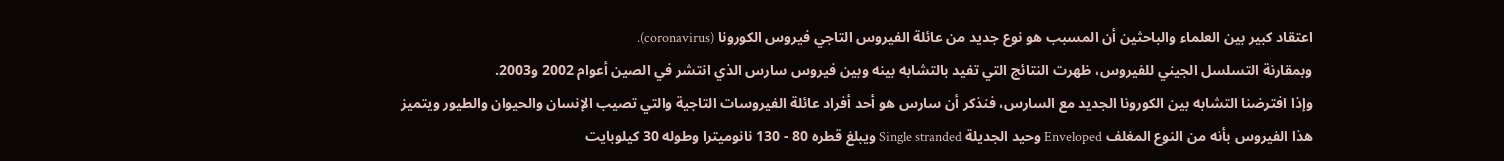اعتقاد كبير بين العلماء والباحثين أن المسبب هو نوع جديد من عائلة الفيروس التاجي فيروس الكورونا (coronavirus).
وبمقارنة التسلسل الجيني للفيروس، ظهرت النتائج التي تفيد بالتشابه بينه وبين فيروس سارس الذي انتشر في الصين أعوام 2002 و2003.
وإذا افترضنا التشابه بين الكورونا الجديد مع السارس، فنذكر أن سارس هو أحد أفراد عائلة الفيروسات التاجية والتي تصيب الإنسان والحيوان والطيور ويتميز هذا الفيروس بأنه من النوع المغلف Enveloped وحيد الجديلة Single stranded ويبلغ قطره 80 - 130 نانوميترا وطوله 30 كيلوبايت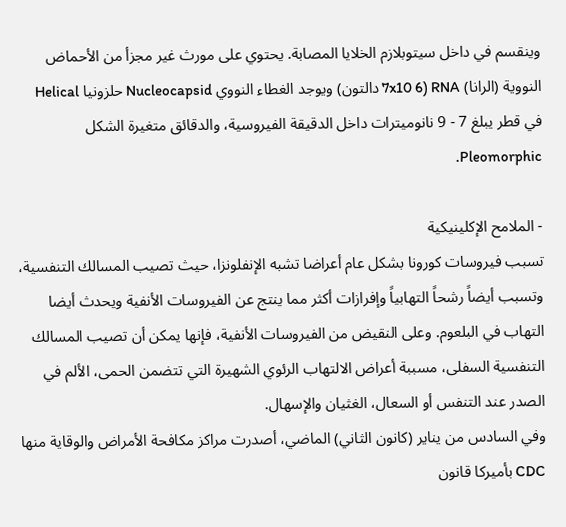وينقسم في داخل سيتوبلازم الخلايا المصابة. يحتوي على مورث غير مجزأ من الأحماض النووية (الرانا) RNA (7x10 6 دالتون) ويوجد الغطاء النووي Nucleocapsid حلزونيا Helical في قطر يبلغ 7 - 9 نانوميترات داخل الدقيقة الفيروسية، والدقائق متغيرة الشكل Pleomorphic.

- الملامح الإكلينيكية
تسبب فيروسات كورونا بشكل عام أعراضا تشبه الإنفلونزا، حيث تصيب المسالك التنفسية، وتسبب أيضاً رشحاً التهابياً وإفرازات أكثر مما ينتج عن الفيروسات الأنفية ويحدث أيضا التهاب في البلعوم. وعلى النقيض من الفيروسات الأنفية، فإنها يمكن أن تصيب المسالك التنفسية السفلى، مسببة أعراض الالتهاب الرئوي الشهيرة التي تتضمن الحمى، الألم في الصدر عند التنفس أو السعال، الغثيان والإسهال.
وفي السادس من يناير (كانون الثاني) الماضي، أصدرت مراكز مكافحة الأمراض والوقاية منها CDC بأميركا قانون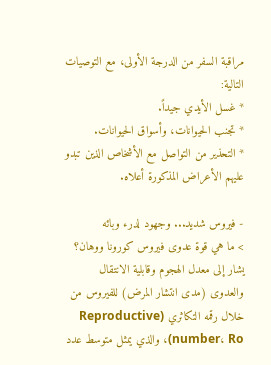مراقبة السفر من الدرجة الأولى، مع التوصيات التالية:
* غسل الأيدي جيداً.
* تجنب الحيوانات، وأسواق الحيوانات.
* التحذير من التواصل مع الأشخاص الذين تبدو عليهم الأعراض المذكورة أعلاه.

- فيروس شديد... وجهود لدرء وبائه
> ما هي قوة عدوى فيروس كورونا ووهان؟ يشار إلى معدل الهجوم وقابلية الانتقال والعدوى (مدى انتشار المرض) للفيروس من خلال رقمه التكاثري (Reproductive number، Ro)، والذي يمثل متوسط عدد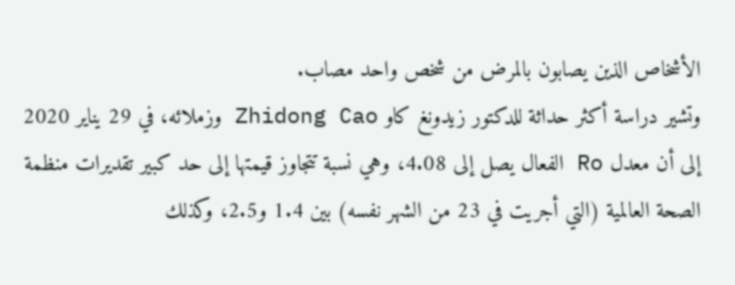الأشخاص الذين يصابون بالمرض من شخص واحد مصاب.
وتشير دراسة أكثر حداثة للدكتور زيدونغ كاو Zhidong Cao وزملائه، في 29 يناير 2020 إلى أن معدل Ro الفعال يصل إلى 4.08، وهي نسبة تتجاوز قيمتها إلى حد كبير تقديرات منظمة الصحة العالمية (التي أجريت في 23 من الشهر نفسه) بين 1.4 و2.5، وكذلك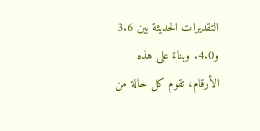التقديرات الحديثة بين 3.6 و4.0. وبناءً على هذه الأرقام، تقوم كل حالة من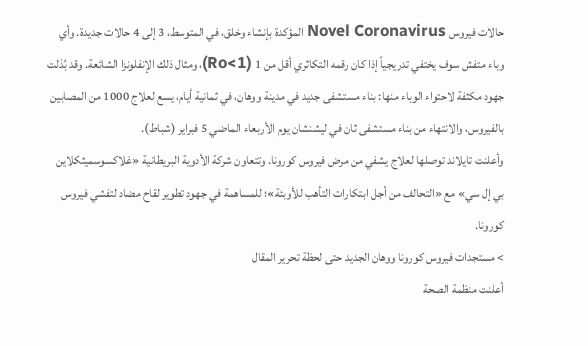حالات فيروس Novel Coronavirus المؤكدة بإنشاء وخلق، في المتوسط، 3 إلى 4 حالات جديدة. وأي وباء متفش سوف يختفي تدريجياً إذا كان رقمه التكاثري أقل من 1 (Ro<1)، ومثال ذلك الإنفلونزا الشائعة. وقد بُذلت جهود مكثفة لاحتواء الوباء منها: بناء مستشفى جديد في مدينة ووهان، في ثمانية أيام، يسع لعلاج 1000 من المصابين بالفيروس، والانتهاء من بناء مستشفى ثان في ليشنشان يوم الأربعاء الماضي 5 فبراير (شباط).
وأعلنت تايلاند توصلها لعلاج يشفي من مرض فيروس كورونا. وتتعاون شركة الأدوية البريطانية «غلاكسوسميثكلاين بي إل سي» مع «التحالف من أجل ابتكارات التأهب للأوبئة»؛ للمساهمة في جهود تطوير لقاح مضاد لتفشي فيروس كورونا.
> مستجدات فيروس كورونا ووهان الجديد حتى لحظة تحرير المقال
أعلنت منظمة الصحة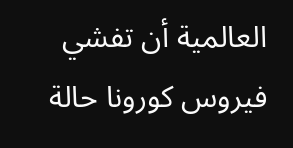العالمية أن تفشي فيروس كورونا حالة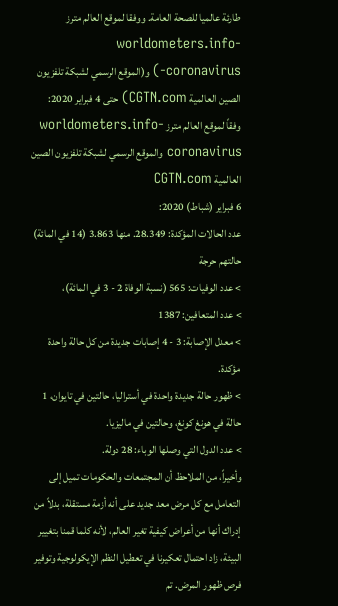طارئة عالميا للصحة العامة. ووفقا لموقع العالم مترز worldometers.info-coronavirus-) و(الموقع الرسمي لشبكة تلفزيون الصين العالمية CGTN.com) حتى 4 فبراير 2020:
وفقاً لموقع العالم مترز worldometers.info-coronavirus والموقع الرسمي لشبكة تلفزيون الصين العالمية CGTN.com
6 فبراير (شباط) 2020:
عدد الحالات المؤكدة: 28.349. منها 3.863 (14 في المائة) حالتهم حرجة
> عدد الوفيات: 565 (نسبة الوفاة 2 - 3 في المائة)،
> عدد المتعافين: 1387
> معدل الإصابة: 3 - 4 إصابات جديدة من كل حالة واحدة مؤكدة.
> ظهور حالة جديدة واحدة في أستراليا، حالتين في تايوان، 1 حالة في هونغ كونغ، وحالتين في ماليزيا.
> عدد الدول التي وصلها الوباء: 28 دولة.
وأخيراً، من الملاحظ أن المجتمعات والحكومات تميل إلى التعامل مع كل مرض معد جديد على أنه أزمة مستقلة، بدلاً من إدراك أنها من أعراض كيفية تغير العالم، لأنه كلما قمنا بتغيير البيئة، زاد احتمال تعكيرنا في تعطيل النظم الإيكولوجية وتوفير فرص ظهور المرض. تم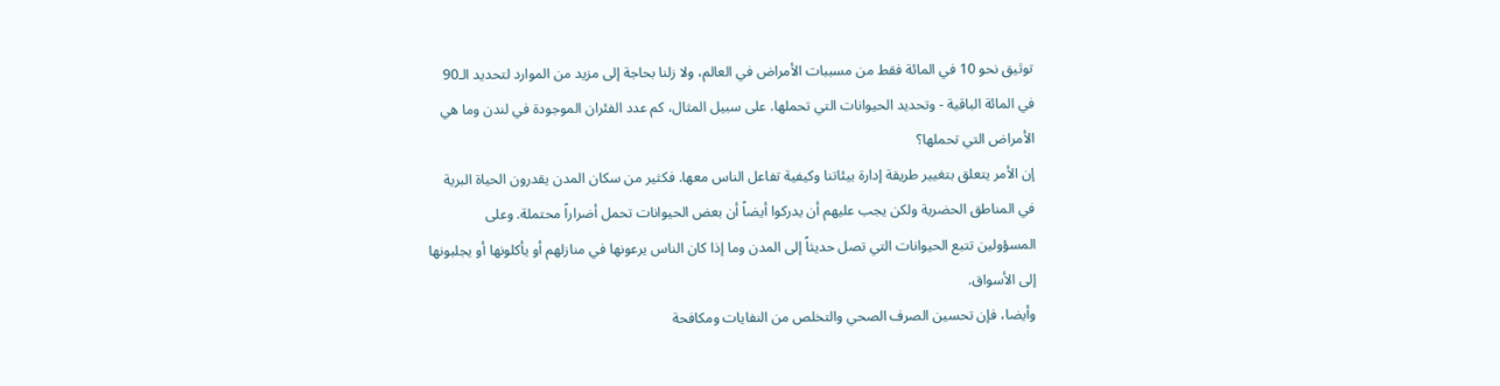توثيق نحو 10 في المائة فقط من مسببات الأمراض في العالم، ولا زلنا بحاجة إلى مزيد من الموارد لتحديد الـ90 في المائة الباقية - وتحديد الحيوانات التي تحملها. على سبيل المثال، كم عدد الفئران الموجودة في لندن وما هي الأمراض التي تحملها؟
إن الأمر يتعلق بتغيير طريقة إدارة بيئاتنا وكيفية تفاعل الناس معها. فكثير من سكان المدن يقدرون الحياة البرية في المناطق الحضرية ولكن يجب عليهم أن يدركوا أيضاً أن بعض الحيوانات تحمل أضراراً محتملة. وعلى المسؤولين تتبع الحيوانات التي تصل حديثاً إلى المدن وما إذا كان الناس يرعونها في منازلهم أو يأكلونها أو يجلبونها إلى الأسواق.
وأيضا، فإن تحسين الصرف الصحي والتخلص من النفايات ومكافحة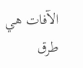الآفات هي طرق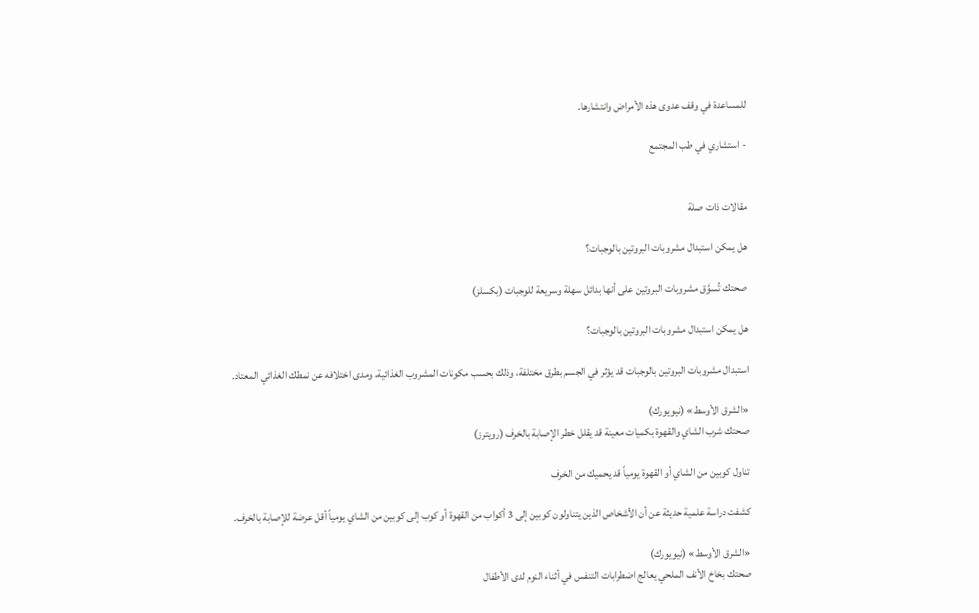للمساعدة في وقف عدوى هذه الأمراض وانتشارها.

- استشاري في طب المجتمع


مقالات ذات صلة

هل يمكن استبدال مشروبات البروتين بالوجبات؟

صحتك تُسوَّق مشروبات البروتين على أنها بدائل سهلة وسريعة للوجبات (بكسلز)

هل يمكن استبدال مشروبات البروتين بالوجبات؟

استبدال مشروبات البروتين بالوجبات قد يؤثر في الجسم بطرق مختلفة، وذلك بحسب مكونات المشروب الغذائية، ومدى اختلافه عن نمطك الغذائي المعتاد.

«الشرق الأوسط» (نيويورك)
صحتك شرب الشاي والقهوة بكميات معينة قد يقلل خطر الإصابة بالخرف (رويترز)

تناول كوبين من الشاي أو القهوة يومياً قد يحميك من الخرف

كشفت دراسة علمية حديثة عن أن الأشخاص الذين يتناولون كوبين إلى 3 أكواب من القهوة أو كوب إلى كوبين من الشاي يومياً أقل عرضة للإصابة بالخرف.

«الشرق الأوسط» (نيويورك)
صحتك بخاخ الأنف الملحي يعالج اضطرابات التنفس في أثناء النوم لدى الأطفال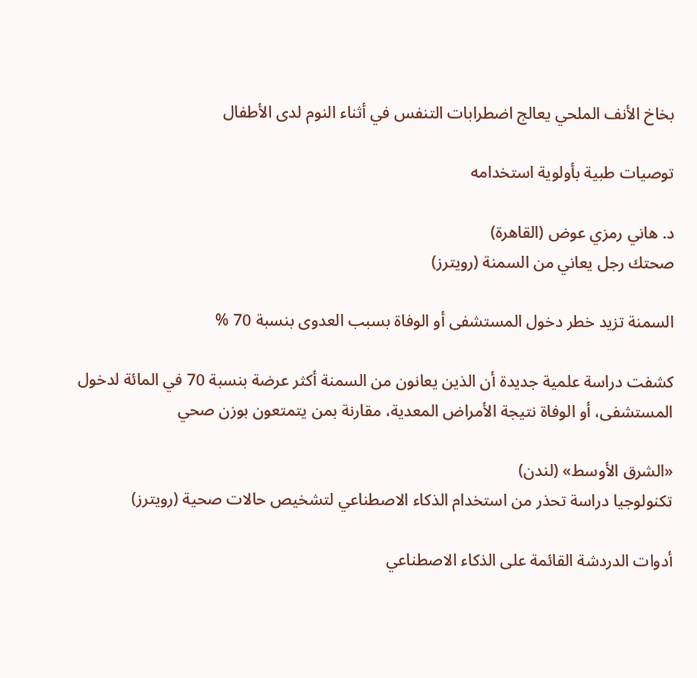بخاخ الأنف الملحي يعالج اضطرابات التنفس في أثناء النوم لدى الأطفال

توصيات طبية بأولوية استخدامه

د. هاني رمزي عوض (القاهرة)
صحتك رجل يعاني من السمنة (رويترز)

السمنة تزيد خطر دخول المستشفى أو الوفاة بسبب العدوى بنسبة 70 %

كشفت دراسة علمية جديدة أن الذين يعانون من السمنة أكثر عرضة بنسبة 70 في المائة لدخول المستشفى، أو الوفاة نتيجة الأمراض المعدية، مقارنة بمن يتمتعون بوزن صحي

«الشرق الأوسط» (لندن)
تكنولوجيا دراسة تحذر من استخدام الذكاء الاصطناعي لتشخيص حالات صحية (رويترز)

أدوات الدردشة القائمة على الذكاء الاصطناعي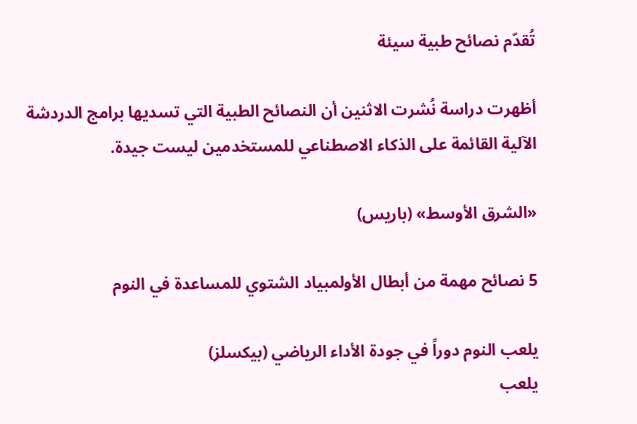تُقدّم نصائح طبية سيئة

أظهرت دراسة نُشرت الاثنين أن النصائح الطبية التي تسديها برامج الدردشة الآلية القائمة على الذكاء الاصطناعي للمستخدمين ليست جيدة.

«الشرق الأوسط» (باريس)

5 نصائح مهمة من أبطال الأولمبياد الشتوي للمساعدة في النوم

يلعب النوم دوراً في جودة الأداء الرياضي (بيكسلز)
يلعب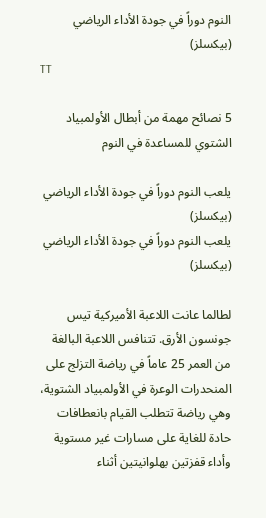النوم دوراً في جودة الأداء الرياضي (بيكسلز)
TT

5 نصائح مهمة من أبطال الأولمبياد الشتوي للمساعدة في النوم

يلعب النوم دوراً في جودة الأداء الرياضي (بيكسلز)
يلعب النوم دوراً في جودة الأداء الرياضي (بيكسلز)

لطالما عانت اللاعبة الأميركية تيس جونسون الأرق. تتنافس اللاعبة البالغة من العمر 25 عاماً في رياضة التزلج على المنحدرات الوعرة في الأولمبياد الشتوية، وهي رياضة تتطلب القيام بانعطافات حادة للغاية على مسارات غير مستوية وأداء قفزتين بهلوانيتين أثناء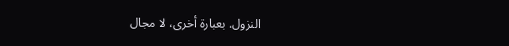النزول. بعبارة أخرى، لا مجال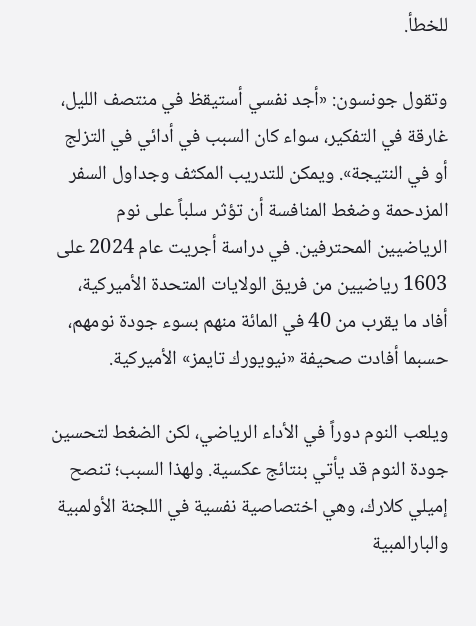للخطأ.

وتقول جونسون: «أجد نفسي أستيقظ في منتصف الليل، غارقة في التفكير، سواء كان السبب في أدائي في التزلج أو في النتيجة». ويمكن للتدريب المكثف وجداول السفر المزدحمة وضغط المنافسة أن تؤثر سلباً على نوم الرياضيين المحترفين. في دراسة أجريت عام 2024 على 1603 رياضيين من فريق الولايات المتحدة الأميركية، أفاد ما يقرب من 40 في المائة منهم بسوء جودة نومهم، حسبما أفادت صحيفة «نيويورك تايمز» الأميركية.

ويلعب النوم دوراً في الأداء الرياضي، لكن الضغط لتحسين جودة النوم قد يأتي بنتائج عكسية. ولهذا السبب؛ تنصح إميلي كلارك، وهي اختصاصية نفسية في اللجنة الأولمبية والبارالمبية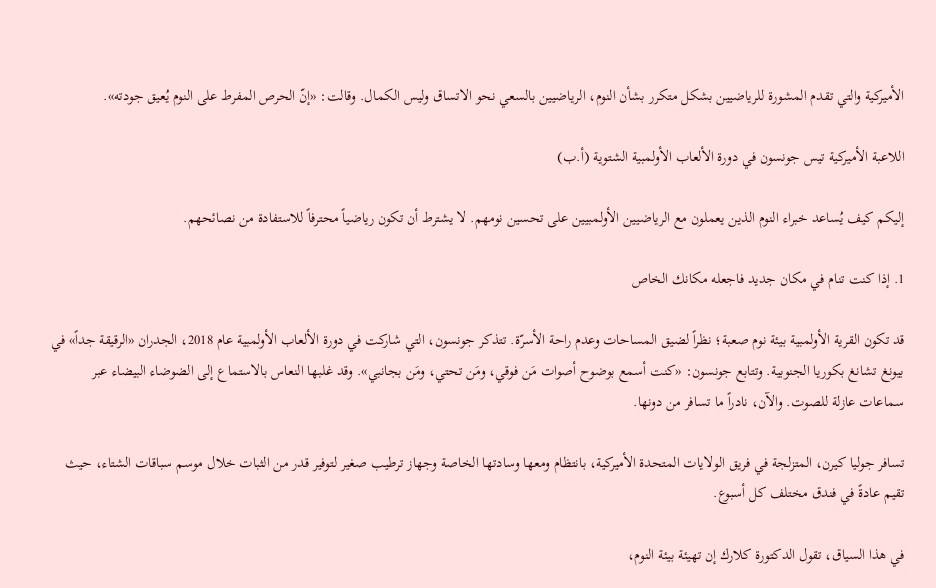الأميركية والتي تقدم المشورة للرياضيين بشكل متكرر بشأن النوم، الرياضيين بالسعي نحو الاتساق وليس الكمال. وقالت: «إنّ الحرص المفرط على النوم يُعيق جودته».

اللاعبة الأميركية تيس جونسون في دورة الألعاب الأولمبية الشتوية (أ.ب)

إليكم كيف يُساعد خبراء النوم الذين يعملون مع الرياضيين الأولمبيين على تحسين نومهم. لا يشترط أن تكون رياضياً محترفاً للاستفادة من نصائحهم.

1. إذا كنت تنام في مكان جديد فاجعله مكانك الخاص

قد تكون القرية الأولمبية بيئة نوم صعبة؛ نظراً لضيق المساحات وعدم راحة الأسرّة. تتذكر جونسون، التي شاركت في دورة الألعاب الأولمبية عام 2018، الجدران «الرقيقة جداً» في بيونغ تشانغ بكوريا الجنوبية. وتتابع جونسون: «كنت أسمع بوضوح أصوات مَن فوقي، ومَن تحتي، ومَن بجانبي». وقد غلبها النعاس بالاستماع إلى الضوضاء البيضاء عبر سماعات عازلة للصوت. والآن، نادراً ما تسافر من دونها.

تسافر جوليا كيرن، المتزلجة في فريق الولايات المتحدة الأميركية، بانتظام ومعها وسادتها الخاصة وجهاز ترطيب صغير لتوفير قدر من الثبات خلال موسم سباقات الشتاء، حيث تقيم عادةً في فندق مختلف كل أسبوع.

في هذا السياق، تقول الدكتورة كلارك إن تهيئة بيئة النوم،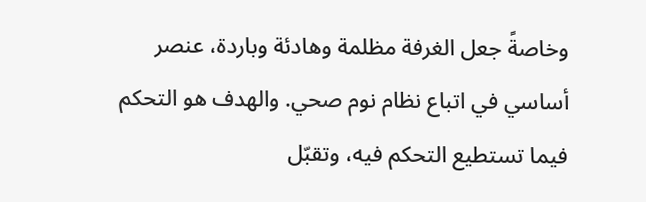وخاصةً جعل الغرفة مظلمة وهادئة وباردة، عنصر أساسي في اتباع نظام نوم صحي. والهدف هو التحكم فيما تستطيع التحكم فيه، وتقبّل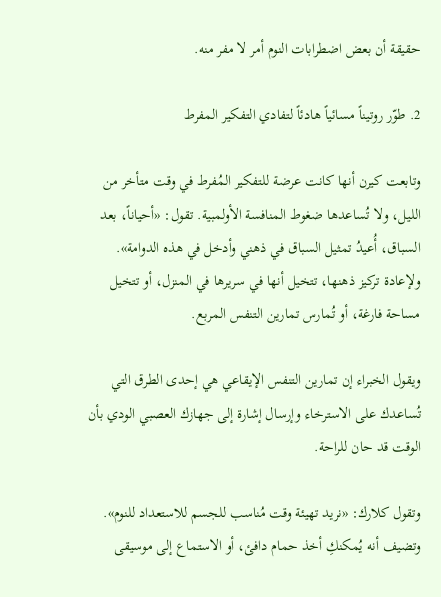حقيقة أن بعض اضطرابات النوم أمر لا مفر منه.

2. طوّر روتيناً مسائياً هادئاً لتفادي التفكير المفرط

وتابعت كيرن أنها كانت عرضة للتفكير المُفرط في وقت متأخر من الليل، ولا تُساعدها ضغوط المنافسة الأولمبية. تقول: «أحياناً، بعد السباق، أُعيدُ تمثيل السباق في ذهني وأدخل في هذه الدوامة». ولإعادة تركيز ذهنها، تتخيل أنها في سريرها في المنزل، أو تتخيل مساحة فارغة، أو تُمارس تمارين التنفس المربع.

ويقول الخبراء إن تمارين التنفس الإيقاعي هي إحدى الطرق التي تُساعدك على الاسترخاء وإرسال إشارة إلى جهازك العصبي الودي بأن الوقت قد حان للراحة.

وتقول كلارك: «نريد تهيئة وقت مُناسب للجسم للاستعداد للنوم». وتضيف أنه يُمكنكِ أخذ حمام دافئ، أو الاستماع إلى موسيقى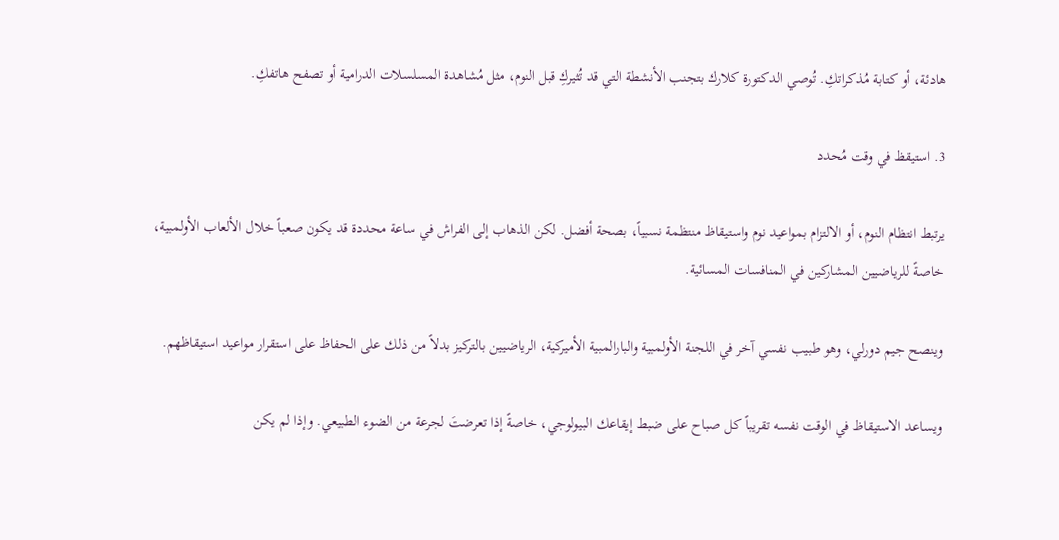هادئة، أو كتابة مُذكراتكِ. تُوصي الدكتورة كلارك بتجنب الأنشطة التي قد تُثيركِ قبل النوم، مثل مُشاهدة المسلسلات الدرامية أو تصفح هاتفكِ.

3. استيقظ في وقت مُحدد

يرتبط انتظام النوم، أو الالتزام بمواعيد نوم واستيقاظ منتظمة نسبياً، بصحة أفضل. لكن الذهاب إلى الفراش في ساعة محددة قد يكون صعباً خلال الألعاب الأولمبية، خاصةً للرياضيين المشاركين في المنافسات المسائية.

وينصح جيم دورلي، وهو طبيب نفسي آخر في اللجنة الأولمبية والبارالمبية الأميركية، الرياضيين بالتركيز بدلاً من ذلك على الحفاظ على استقرار مواعيد استيقاظهم.

ويساعد الاستيقاظ في الوقت نفسه تقريباً كل صباح على ضبط إيقاعك البيولوجي، خاصةً إذا تعرضتَ لجرعة من الضوء الطبيعي. وإذا لم يكن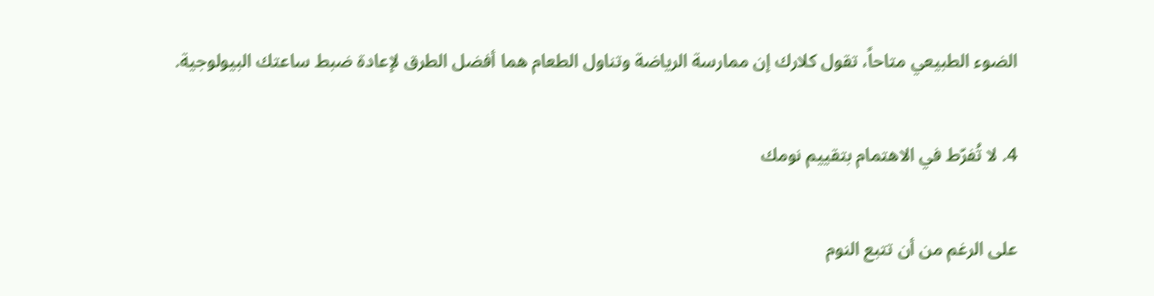الضوء الطبيعي متاحاً، تقول كلارك إن ممارسة الرياضة وتناول الطعام هما أفضل الطرق لإعادة ضبط ساعتك البيولوجية.

4. لا تُفرّط في الاهتمام بتقييم نومك

على الرغم من أن تتبع النوم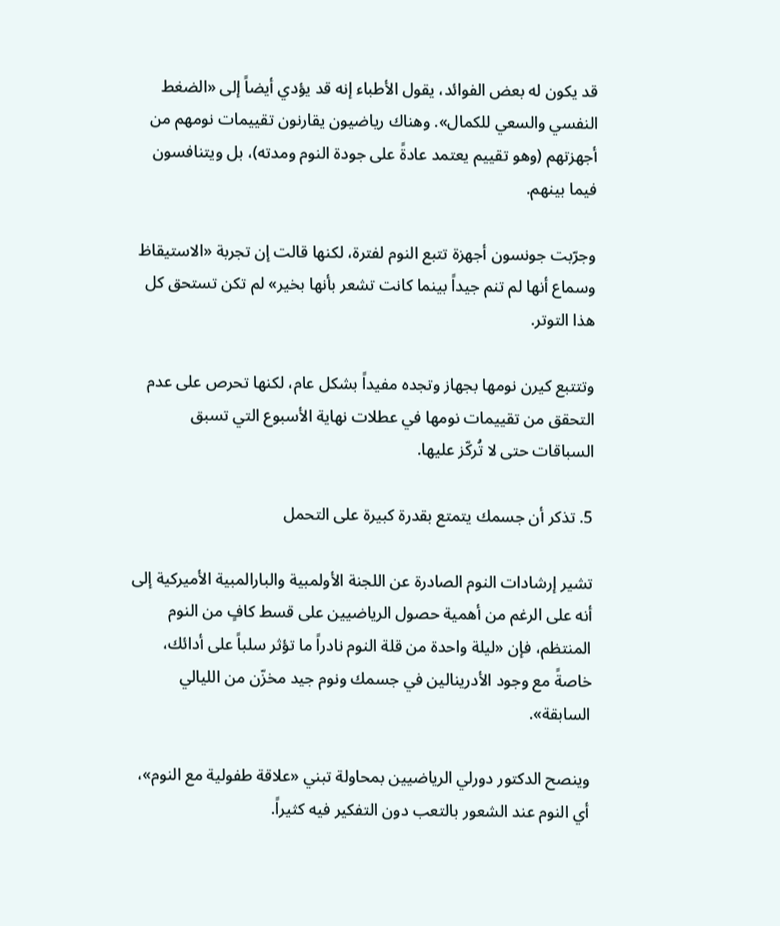قد يكون له بعض الفوائد، يقول الأطباء إنه قد يؤدي أيضاً إلى «الضغط النفسي والسعي للكمال». وهناك رياضيون يقارنون تقييمات نومهم من أجهزتهم (وهو تقييم يعتمد عادةً على جودة النوم ومدته)، بل ويتنافسون فيما بينهم.

وجرّبت جونسون أجهزة تتبع النوم لفترة، لكنها قالت إن تجربة «الاستيقاظ وسماع أنها لم تنم جيداً بينما كانت تشعر بأنها بخير» لم تكن تستحق كل هذا التوتر.

وتتتبع كيرن نومها بجهاز وتجده مفيداً بشكل عام، لكنها تحرص على عدم التحقق من تقييمات نومها في عطلات نهاية الأسبوع التي تسبق السباقات حتى لا تُركّز عليها.

5. تذكر أن جسمك يتمتع بقدرة كبيرة على التحمل

تشير إرشادات النوم الصادرة عن اللجنة الأولمبية والبارالمبية الأميركية إلى أنه على الرغم من أهمية حصول الرياضيين على قسط كافٍ من النوم المنتظم، فإن «ليلة واحدة من قلة النوم نادراً ما تؤثر سلباً على أدائك، خاصةً مع وجود الأدرينالين في جسمك ونوم جيد مخزّن من الليالي السابقة».

وينصح الدكتور دورلي الرياضيين بمحاولة تبني «علاقة طفولية مع النوم»، أي النوم عند الشعور بالتعب دون التفكير فيه كثيراً.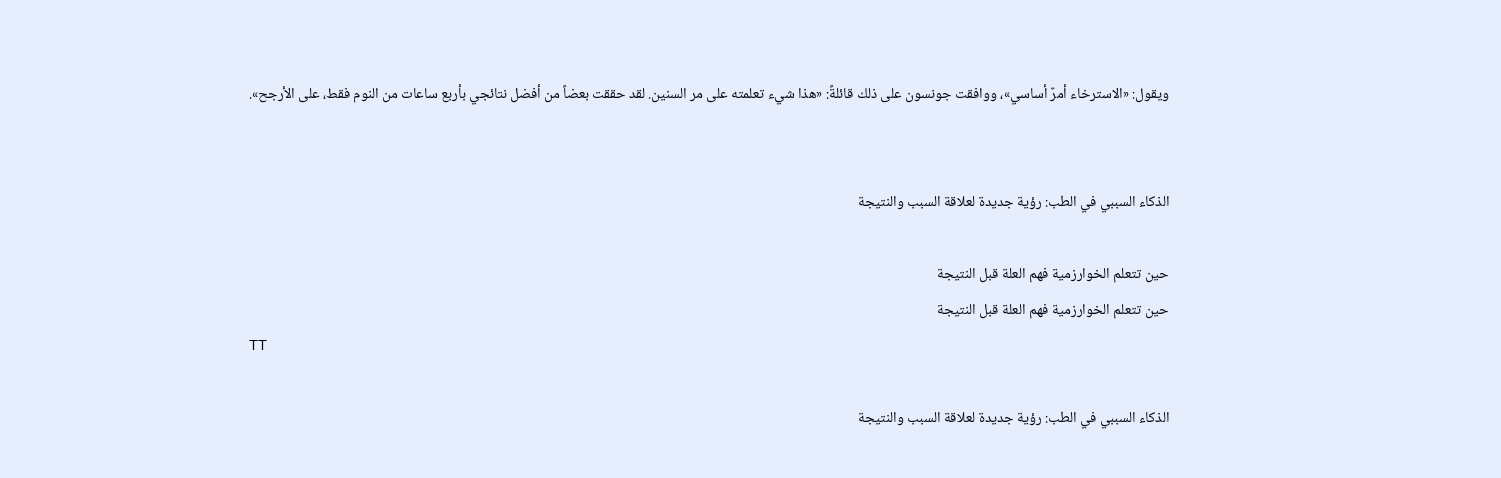ويقول: «الاسترخاء أمرٌ أساسي»، ووافقت جونسون على ذلك قائلةً: «هذا شيء تعلمته على مر السنين. لقد حققت بعضاً من أفضل نتائجي بأربع ساعات من النوم فقط، على الأرجح».


الذكاء السببي في الطب: رؤية جديدة لعلاقة السبب والنتيجة

حين تتعلم الخوارزمية فهم العلة قبل النتيجة
حين تتعلم الخوارزمية فهم العلة قبل النتيجة
TT

الذكاء السببي في الطب: رؤية جديدة لعلاقة السبب والنتيجة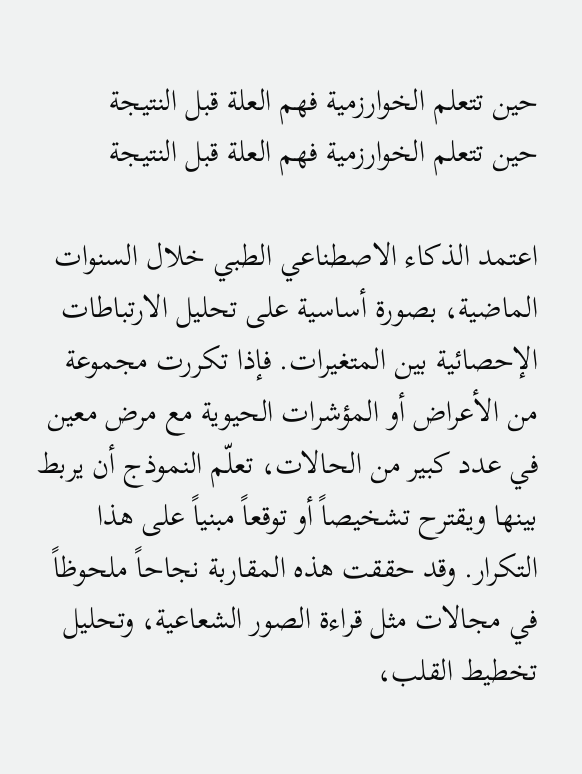حين تتعلم الخوارزمية فهم العلة قبل النتيجة
حين تتعلم الخوارزمية فهم العلة قبل النتيجة

اعتمد الذكاء الاصطناعي الطبي خلال السنوات الماضية، بصورة أساسية على تحليل الارتباطات الإحصائية بين المتغيرات. فإذا تكررت مجموعة من الأعراض أو المؤشرات الحيوية مع مرض معين في عدد كبير من الحالات، تعلّم النموذج أن يربط بينها ويقترح تشخيصاً أو توقعاً مبنياً على هذا التكرار. وقد حققت هذه المقاربة نجاحاً ملحوظاً في مجالات مثل قراءة الصور الشعاعية، وتحليل تخطيط القلب،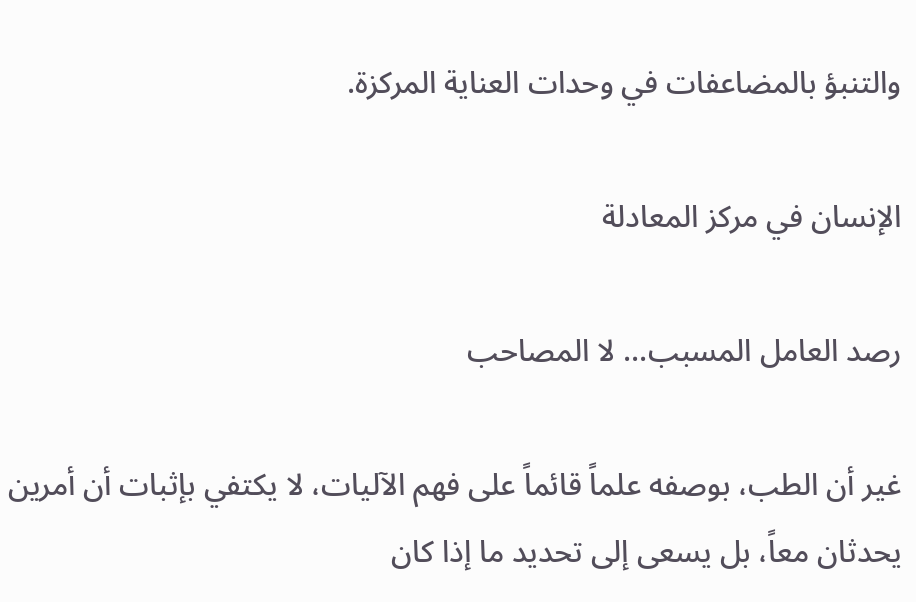والتنبؤ بالمضاعفات في وحدات العناية المركزة.

الإنسان في مركز المعادلة

رصد العامل المسبب... لا المصاحب

غير أن الطب، بوصفه علماً قائماً على فهم الآليات، لا يكتفي بإثبات أن أمرين يحدثان معاً، بل يسعى إلى تحديد ما إذا كان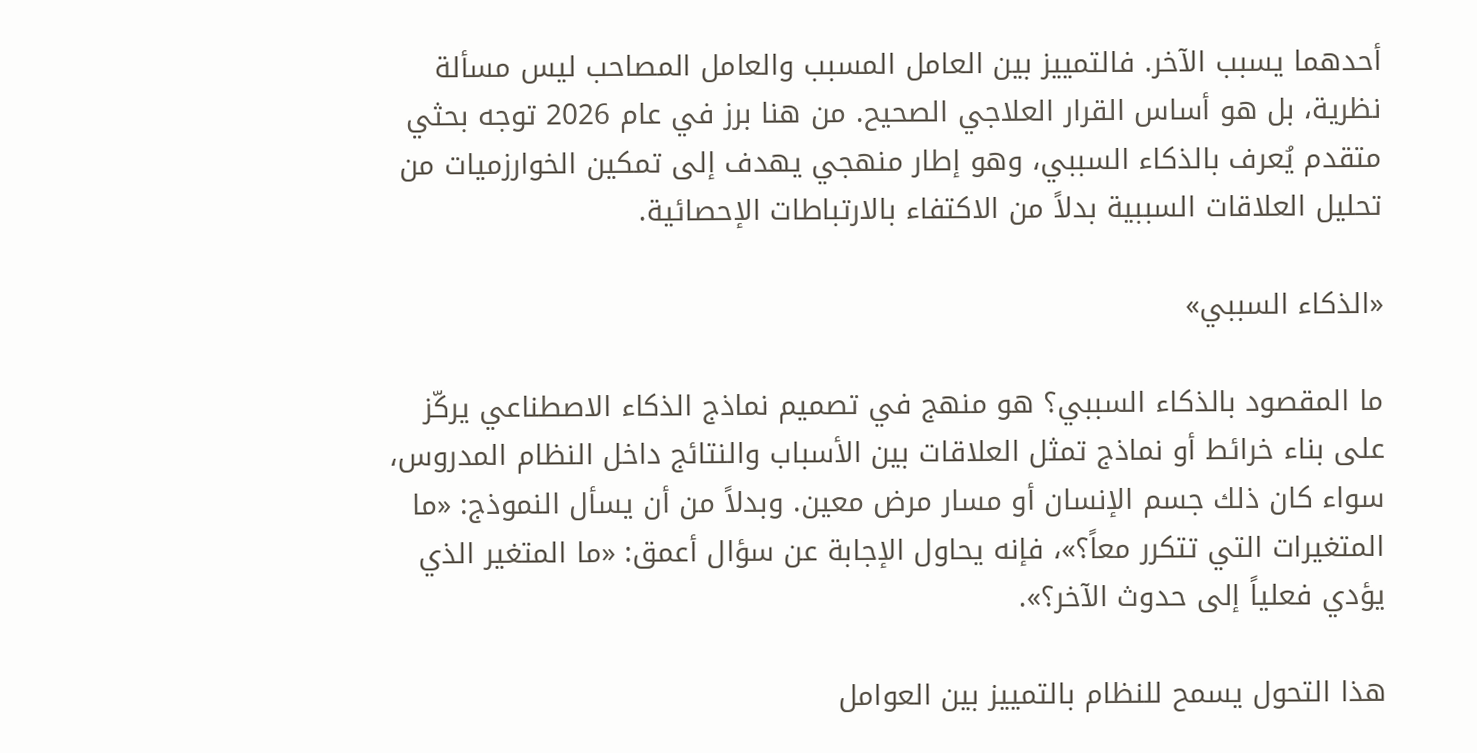أحدهما يسبب الآخر. فالتمييز بين العامل المسبب والعامل المصاحب ليس مسألة نظرية، بل هو أساس القرار العلاجي الصحيح. من هنا برز في عام 2026 توجه بحثي متقدم يُعرف بالذكاء السببي، وهو إطار منهجي يهدف إلى تمكين الخوارزميات من تحليل العلاقات السببية بدلاً من الاكتفاء بالارتباطات الإحصائية.

«الذكاء السببي»

ما المقصود بالذكاء السببي؟ هو منهج في تصميم نماذج الذكاء الاصطناعي يركّز على بناء خرائط أو نماذج تمثل العلاقات بين الأسباب والنتائج داخل النظام المدروس، سواء كان ذلك جسم الإنسان أو مسار مرض معين. وبدلاً من أن يسأل النموذج: «ما المتغيرات التي تتكرر معاً؟»، فإنه يحاول الإجابة عن سؤال أعمق: «ما المتغير الذي يؤدي فعلياً إلى حدوث الآخر؟».

هذا التحول يسمح للنظام بالتمييز بين العوامل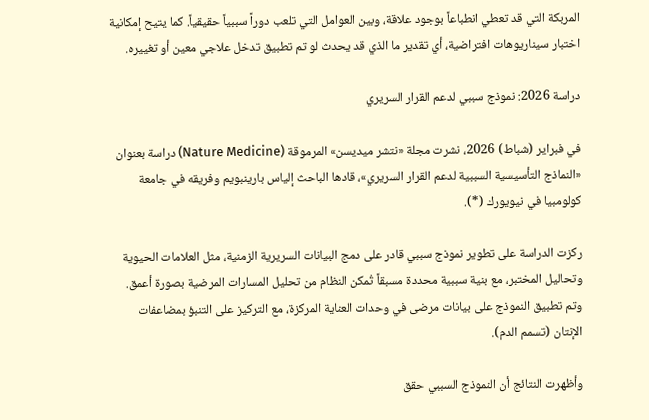المربكة التي قد تعطي انطباعاً بوجود علاقة، وبين العوامل التي تلعب دوراً سببياً حقيقياً. كما يتيح إمكانية اختبار سيناريوهات افتراضية، أي تقدير ما الذي قد يحدث لو تم تطبيق تدخل علاجي معين أو تغييره.

دراسة 2026: نموذج سببي لدعم القرار السريري

في فبراير (شباط) 2026، نشرت مجلة «نتشر ميديسن» المرموقة (Nature Medicine) دراسة بعنوان «النماذج التأسيسية السببية لدعم القرار السريري»، قادها الباحث إلياس بارينبويم وفريقه في جامعة كولومبيا في نيويورك (*).

ركزت الدراسة على تطوير نموذج سببي قادر على دمج البيانات السريرية الزمنية، مثل العلامات الحيوية وتحاليل المختبر، مع بنية سببية محددة مسبقاً تُمكن النظام من تحليل المسارات المرضية بصورة أعمق. وتم تطبيق النموذج على بيانات مرضى في وحدات العناية المركزة، مع التركيز على التنبؤ بمضاعفات الإنتان (تسمم الدم).

وأظهرت النتائج أن النموذج السببي حقق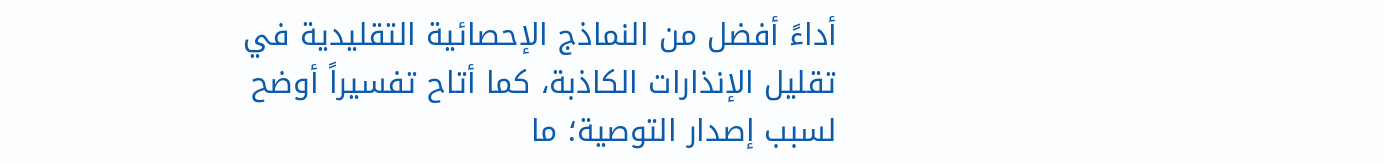أداءً أفضل من النماذج الإحصائية التقليدية في تقليل الإنذارات الكاذبة، كما أتاح تفسيراً أوضح لسبب إصدار التوصية؛ ما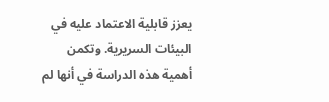يعزز قابلية الاعتماد عليه في البيئات السريرية. وتكمن أهمية هذه الدراسة في أنها لم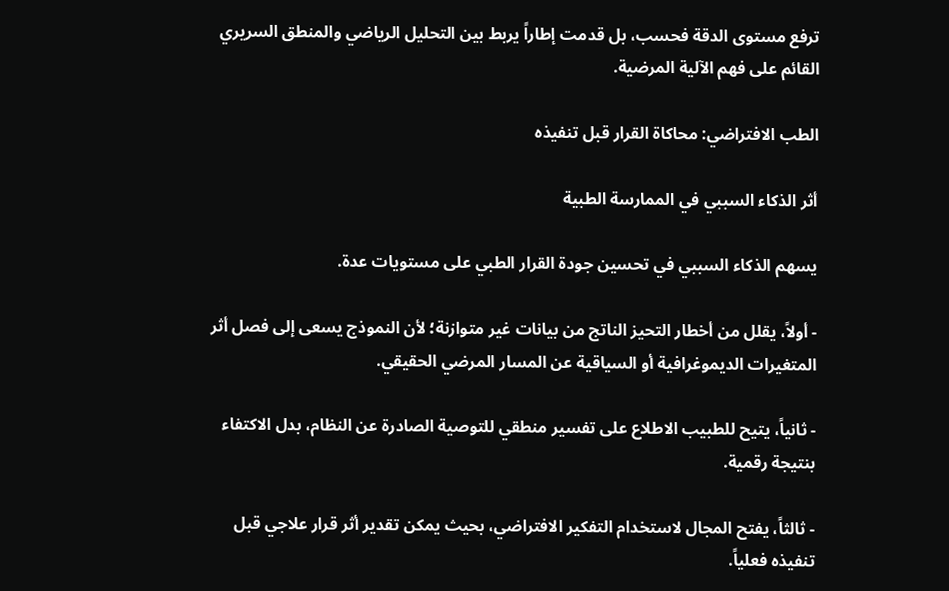ترفع مستوى الدقة فحسب، بل قدمت إطاراً يربط بين التحليل الرياضي والمنطق السريري القائم على فهم الآلية المرضية.

الطب الافتراضي: محاكاة القرار قبل تنفيذه

أثر الذكاء السببي في الممارسة الطبية

يسهم الذكاء السببي في تحسين جودة القرار الطبي على مستويات عدة.

- أولاً، يقلل من أخطار التحيز الناتج من بيانات غير متوازنة؛ لأن النموذج يسعى إلى فصل أثر المتغيرات الديموغرافية أو السياقية عن المسار المرضي الحقيقي.

- ثانياً، يتيح للطبيب الاطلاع على تفسير منطقي للتوصية الصادرة عن النظام، بدل الاكتفاء بنتيجة رقمية.

- ثالثاً، يفتح المجال لاستخدام التفكير الافتراضي، بحيث يمكن تقدير أثر قرار علاجي قبل تنفيذه فعلياً.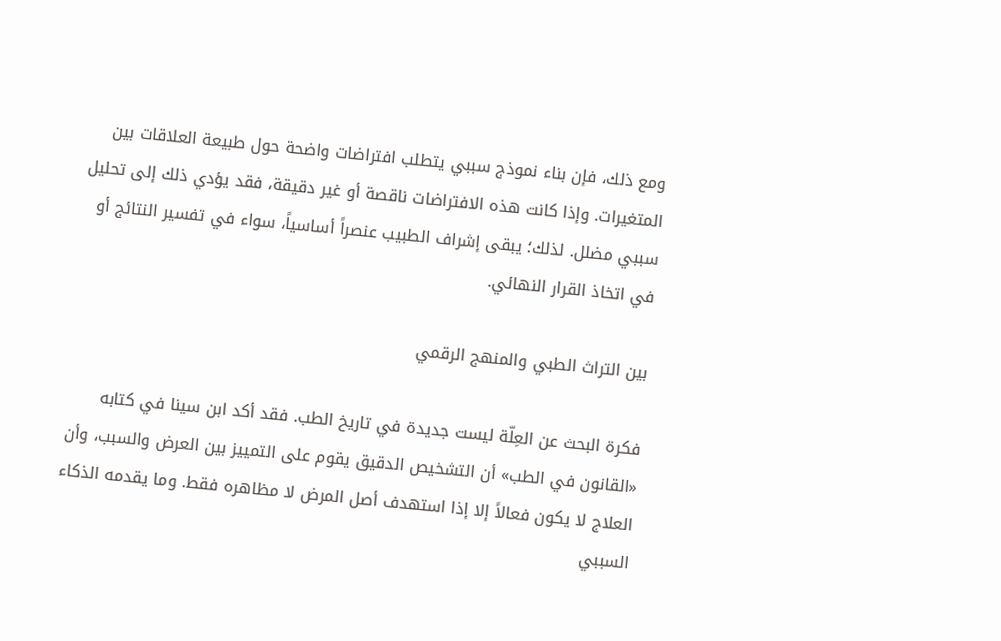ومع ذلك، فإن بناء نموذج سببي يتطلب افتراضات واضحة حول طبيعة العلاقات بين المتغيرات. وإذا كانت هذه الافتراضات ناقصة أو غير دقيقة، فقد يؤدي ذلك إلى تحليل سببي مضلل. لذلك؛ يبقى إشراف الطبيب عنصراً أساسياً، سواء في تفسير النتائج أو في اتخاذ القرار النهائي.

بين التراث الطبي والمنهج الرقمي

فكرة البحث عن العِلّة ليست جديدة في تاريخ الطب. فقد أكد ابن سينا في كتابه «القانون في الطب» أن التشخيص الدقيق يقوم على التمييز بين العرض والسبب، وأن العلاج لا يكون فعالاً إلا إذا استهدف أصل المرض لا مظاهره فقط. وما يقدمه الذكاء السببي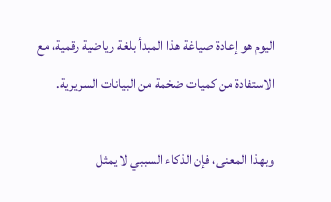اليوم هو إعادة صياغة هذا المبدأ بلغة رياضية رقمية، مع الاستفادة من كميات ضخمة من البيانات السريرية.

وبهذا المعنى، فإن الذكاء السببي لا يمثل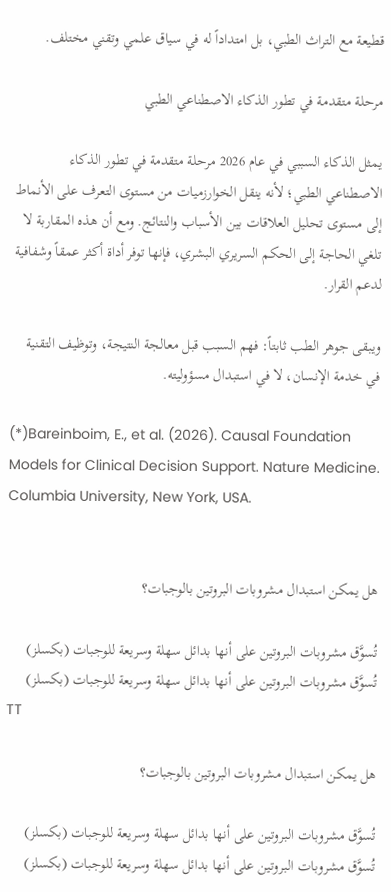قطيعة مع التراث الطبي، بل امتداداً له في سياق علمي وتقني مختلف.

مرحلة متقدمة في تطور الذكاء الاصطناعي الطبي

يمثل الذكاء السببي في عام 2026 مرحلة متقدمة في تطور الذكاء الاصطناعي الطبي؛ لأنه ينقل الخوارزميات من مستوى التعرف على الأنماط إلى مستوى تحليل العلاقات بين الأسباب والنتائج. ومع أن هذه المقاربة لا تلغي الحاجة إلى الحكم السريري البشري، فإنها توفر أداة أكثر عمقاً وشفافية لدعم القرار.

ويبقى جوهر الطب ثابتاً: فهم السبب قبل معالجة النتيجة، وتوظيف التقنية في خدمة الإنسان، لا في استبدال مسؤوليته.

(*)Bareinboim, E., et al. (2026). Causal Foundation Models for Clinical Decision Support. Nature Medicine. Columbia University, New York, USA.


هل يمكن استبدال مشروبات البروتين بالوجبات؟

تُسوَّق مشروبات البروتين على أنها بدائل سهلة وسريعة للوجبات (بكسلز)
تُسوَّق مشروبات البروتين على أنها بدائل سهلة وسريعة للوجبات (بكسلز)
TT

هل يمكن استبدال مشروبات البروتين بالوجبات؟

تُسوَّق مشروبات البروتين على أنها بدائل سهلة وسريعة للوجبات (بكسلز)
تُسوَّق مشروبات البروتين على أنها بدائل سهلة وسريعة للوجبات (بكسلز)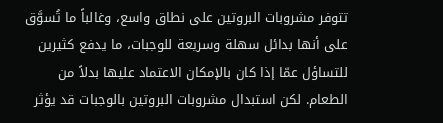تتوفر مشروبات البروتين على نطاق واسع، وغالباً ما تُسوَّق على أنها بدائل سهلة وسريعة للوجبات، ما يدفع كثيرين للتساؤل عمّا إذا كان بالإمكان الاعتماد عليها بدلاً من الطعام. لكن استبدال مشروبات البروتين بالوجبات قد يؤثر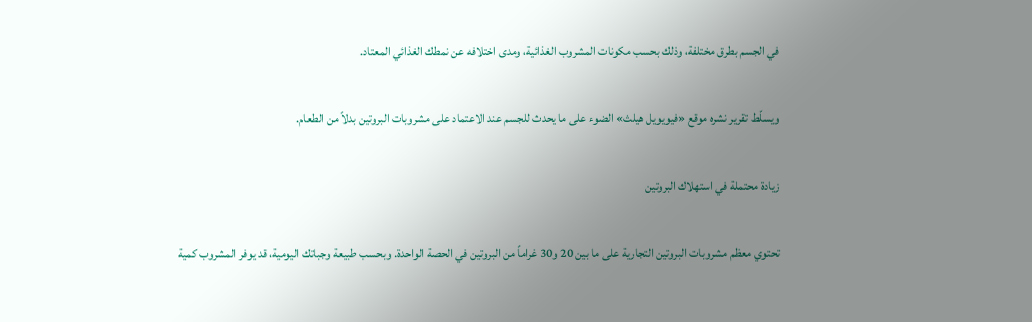في الجسم بطرق مختلفة، وذلك بحسب مكونات المشروب الغذائية، ومدى اختلافه عن نمطك الغذائي المعتاد.

ويسلّط تقرير نشره موقع «فيويويل هيلث» الضوء على ما يحدث للجسم عند الاعتماد على مشروبات البروتين بدلاً من الطعام.

زيادة محتملة في استهلاك البروتين

تحتوي معظم مشروبات البروتين التجارية على ما بين 20 و30 غراماً من البروتين في الحصة الواحدة. وبحسب طبيعة وجباتك اليومية، قد يوفر المشروب كمية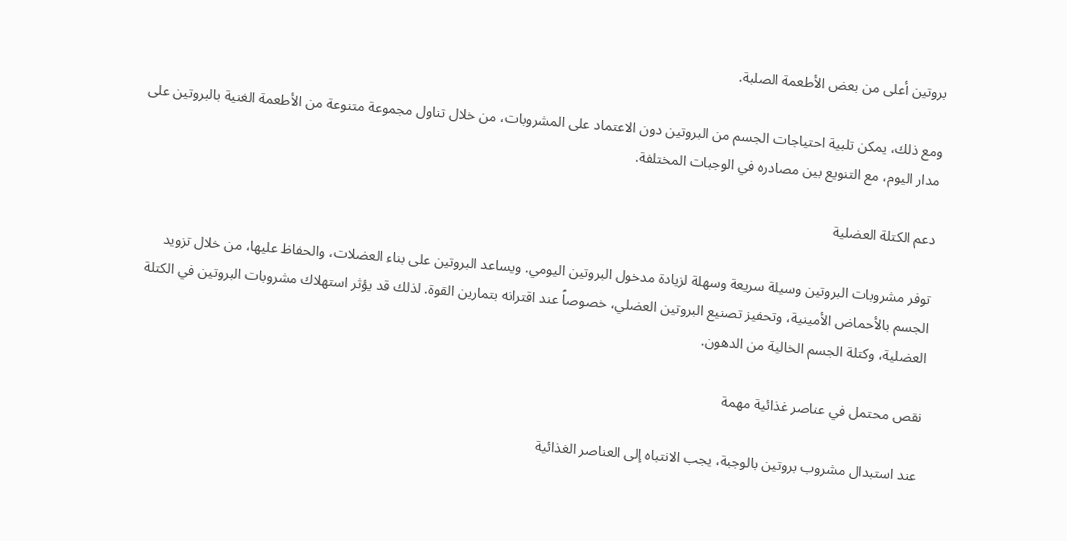بروتين أعلى من بعض الأطعمة الصلبة.

ومع ذلك، يمكن تلبية احتياجات الجسم من البروتين دون الاعتماد على المشروبات، من خلال تناول مجموعة متنوعة من الأطعمة الغنية بالبروتين على مدار اليوم، مع التنويع بين مصادره في الوجبات المختلفة.

دعم الكتلة العضلية

توفر مشروبات البروتين وسيلة سريعة وسهلة لزيادة مدخول البروتين اليومي. ويساعد البروتين على بناء العضلات، والحفاظ عليها، من خلال تزويد الجسم بالأحماض الأمينية، وتحفيز تصنيع البروتين العضلي، خصوصاً عند اقترانه بتمارين القوة. لذلك قد يؤثر استهلاك مشروبات البروتين في الكتلة العضلية، وكتلة الجسم الخالية من الدهون.

نقص محتمل في عناصر غذائية مهمة

عند استبدال مشروب بروتين بالوجبة، يجب الانتباه إلى العناصر الغذائية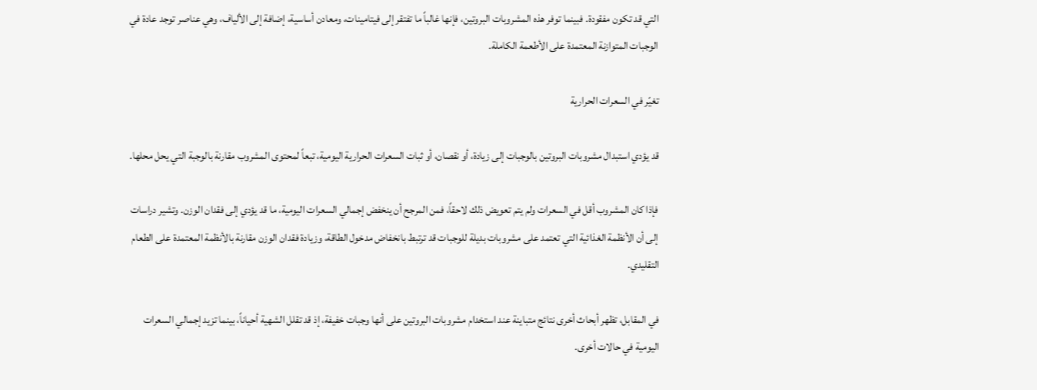التي قد تكون مفقودة. فبينما توفر هذه المشروبات البروتين، فإنها غالباً ما تفتقر إلى فيتامينات، ومعادن أساسية، إضافة إلى الألياف، وهي عناصر توجد عادة في الوجبات المتوازنة المعتمدة على الأطعمة الكاملة.

تغيّر في السعرات الحرارية

قد يؤدي استبدال مشروبات البروتين بالوجبات إلى زيادة، أو نقصان، أو ثبات السعرات الحرارية اليومية، تبعاً لمحتوى المشروب مقارنة بالوجبة التي يحل محلها.

فإذا كان المشروب أقل في السعرات ولم يتم تعويض ذلك لاحقاً، فمن المرجح أن ينخفض إجمالي السعرات اليومية، ما قد يؤدي إلى فقدان الوزن. وتشير دراسات إلى أن الأنظمة الغذائية التي تعتمد على مشروبات بديلة للوجبات قد ترتبط بانخفاض مدخول الطاقة، وزيادة فقدان الوزن مقارنة بالأنظمة المعتمدة على الطعام التقليدي.

في المقابل، تظهر أبحاث أخرى نتائج متباينة عند استخدام مشروبات البروتين على أنها وجبات خفيفة، إذ قد تقلل الشهية أحياناً، بينما تزيد إجمالي السعرات اليومية في حالات أخرى.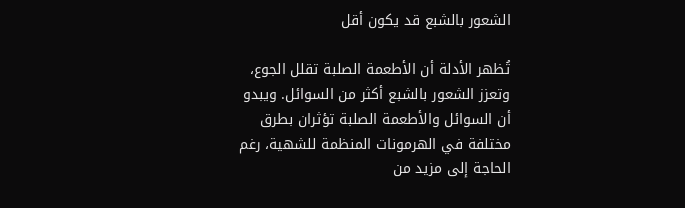الشعور بالشبع قد يكون أقل

تُظهر الأدلة أن الأطعمة الصلبة تقلل الجوع، وتعزز الشعور بالشبع أكثر من السوائل. ويبدو أن السوائل والأطعمة الصلبة تؤثران بطرق مختلفة في الهرمونات المنظمة للشهية، رغم الحاجة إلى مزيد من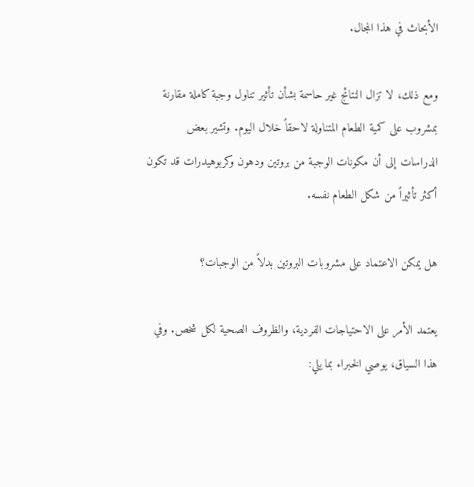الأبحاث في هذا المجال.

ومع ذلك، لا تزال النتائج غير حاسمة بشأن تأثير تناول وجبة كاملة مقارنة بمشروب على كمية الطعام المتناولة لاحقاً خلال اليوم. وتشير بعض الدراسات إلى أن مكونات الوجبة من بروتين ودهون وكربوهيدرات قد تكون أكثر تأثيراً من شكل الطعام نفسه.

هل يمكن الاعتماد على مشروبات البروتين بدلاً من الوجبات؟

يعتمد الأمر على الاحتياجات الفردية، والظروف الصحية لكل شخص. وفي هذا السياق، يوصي الخبراء بما يلي: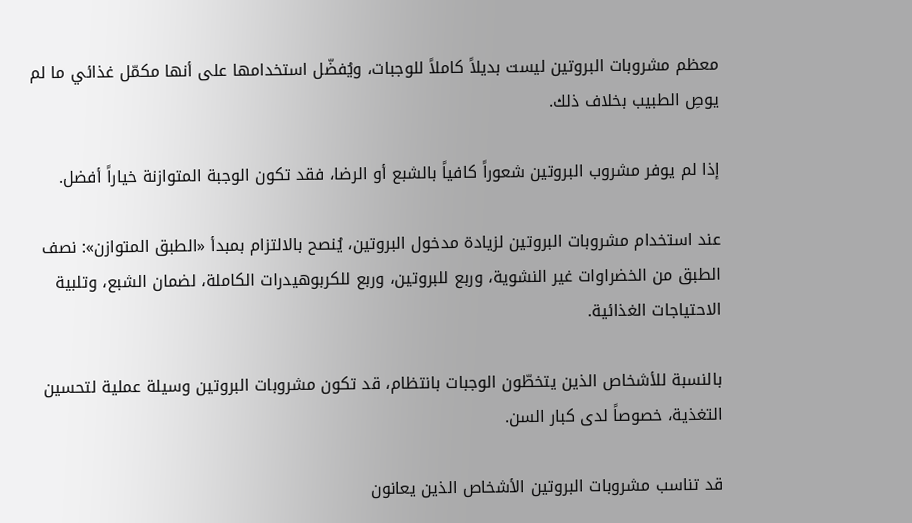معظم مشروبات البروتين ليست بديلاً كاملاً للوجبات، ويُفضّل استخدامها على أنها مكمّل غذائي ما لم يوصِ الطبيب بخلاف ذلك.

إذا لم يوفر مشروب البروتين شعوراً كافياً بالشبع أو الرضا، فقد تكون الوجبة المتوازنة خياراً أفضل.

عند استخدام مشروبات البروتين لزيادة مدخول البروتين، يُنصح بالالتزام بمبدأ «الطبق المتوازن»: نصف الطبق من الخضراوات غير النشوية، وربع للبروتين، وربع للكربوهيدرات الكاملة، لضمان الشبع، وتلبية الاحتياجات الغذائية.

بالنسبة للأشخاص الذين يتخطّون الوجبات بانتظام، قد تكون مشروبات البروتين وسيلة عملية لتحسين التغذية، خصوصاً لدى كبار السن.

قد تناسب مشروبات البروتين الأشخاص الذين يعانون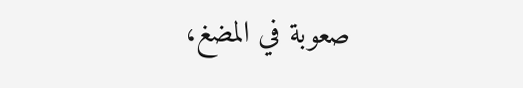صعوبة في المضغ،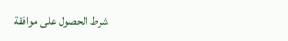شرط الحصول على موافقة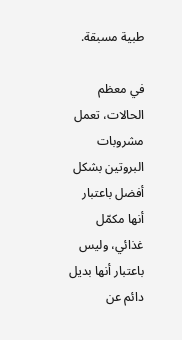طبية مسبقة.

في معظم الحالات، تعمل مشروبات البروتين بشكل أفضل باعتبار أنها مكمّل غذائي، وليس باعتبار أنها بديل دائم عن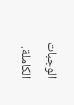الوجبات الكاملة.